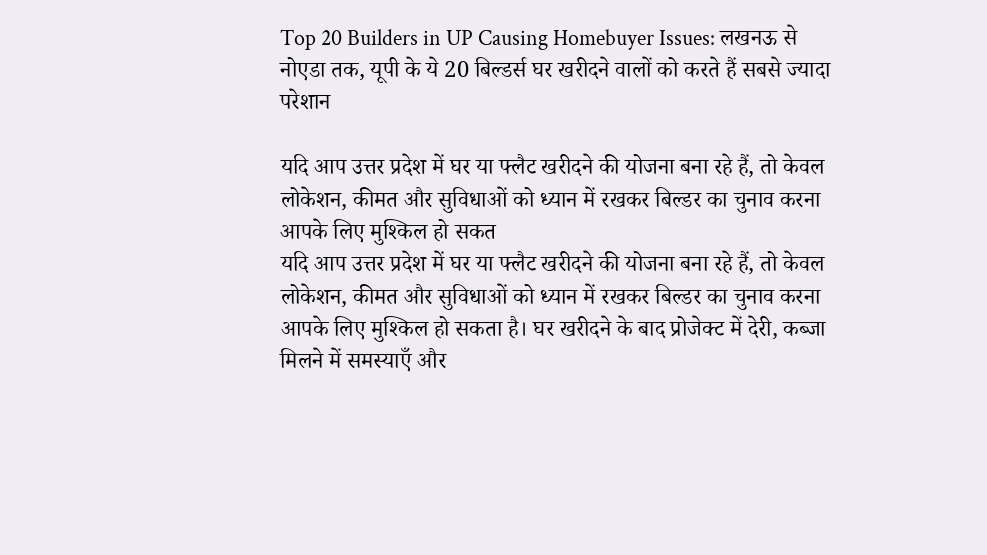Top 20 Builders in UP Causing Homebuyer Issues: लखनऊ से नोएडा तक, यूपी के ये 20 बिल्डर्स घर खरीदने वालों को करते हैं सबसे ज्यादा परेशान

यदि आप उत्तर प्रदेश में घर या फ्लैट खरीदने की योजना बना रहे हैं, तो केवल लोकेशन, कीमत और सुविधाओं को ध्यान में रखकर बिल्डर का चुनाव करना आपके लिए मुश्किल हो सकत
यदि आप उत्तर प्रदेश में घर या फ्लैट खरीदने की योजना बना रहे हैं, तो केवल लोकेशन, कीमत और सुविधाओं को ध्यान में रखकर बिल्डर का चुनाव करना आपके लिए मुश्किल हो सकता है। घर खरीदने के बाद प्रोजेक्ट में देरी, कब्जा मिलने में समस्याएँ और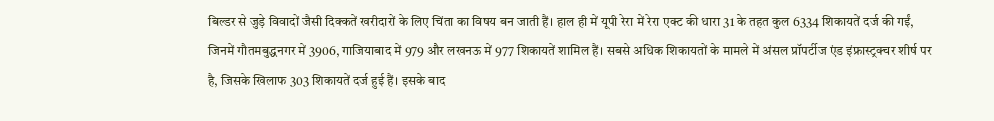बिल्डर से जुड़े विवादों जैसी दिक्कतें खरीदारों के लिए चिंता का विषय बन जाती हैं। हाल ही में यूपी रेरा में रेरा एक्ट की धारा 31 के तहत कुल 6334 शिकायतें दर्ज की गईं, जिनमें गौतमबुद्धनगर में 3906, गाजियाबाद में 979 और लखनऊ में 977 शिकायतें शामिल हैं। सबसे अधिक शिकायतों के मामले में अंसल प्रॉपर्टीज एंड इंफ्रास्ट्रक्चर शीर्ष पर है, जिसके खिलाफ 303 शिकायतें दर्ज हुई हैं। इसके बाद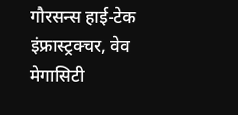गौरसन्स हाई-टेक इंफ्रास्ट्रक्चर, वेव मेगासिटी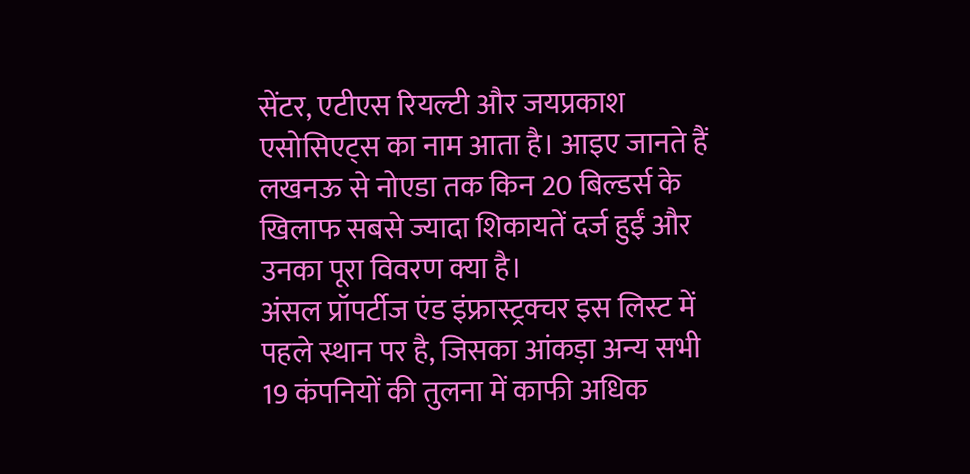सेंटर, एटीएस रियल्टी और जयप्रकाश एसोसिएट्स का नाम आता है। आइए जानते हैं लखनऊ से नोएडा तक किन 20 बिल्डर्स के खिलाफ सबसे ज्यादा शिकायतें दर्ज हुईं और उनका पूरा विवरण क्या है।
अंसल प्रॉपर्टीज एंड इंफ्रास्ट्रक्चर इस लिस्ट में पहले स्थान पर है, जिसका आंकड़ा अन्य सभी 19 कंपनियों की तुलना में काफी अधिक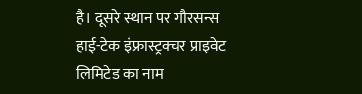है। दूसरे स्थान पर गौरसन्स हाई-टेक इंफ्रास्ट्रक्चर प्राइवेट लिमिटेड का नाम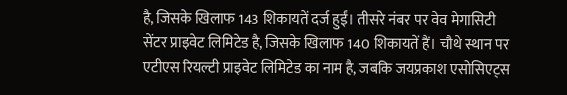है, जिसके खिलाफ 143 शिकायतें दर्ज हुईं। तीसरे नंबर पर वेव मेगासिटी सेंटर प्राइवेट लिमिटेड है, जिसके खिलाफ 140 शिकायतें हैं। चौथे स्थान पर एटीएस रियल्टी प्राइवेट लिमिटेड का नाम है, जबकि जयप्रकाश एसोसिएट्स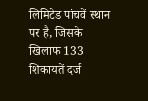लिमिटेड पांचवें स्थान पर है, जिसके खिलाफ 133 शिकायतें दर्ज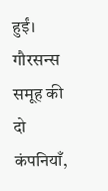हुईं। गौरसन्स समूह की दो कंपनियाँ,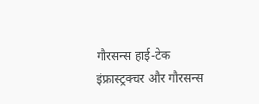गौरसन्स हाई-टेक इंफ्रास्ट्रक्चर और गौरसन्स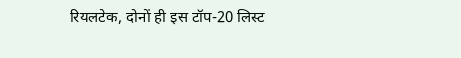रियलटेक, दोनों ही इस टॉप-20 लिस्ट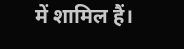में शामिल हैं।